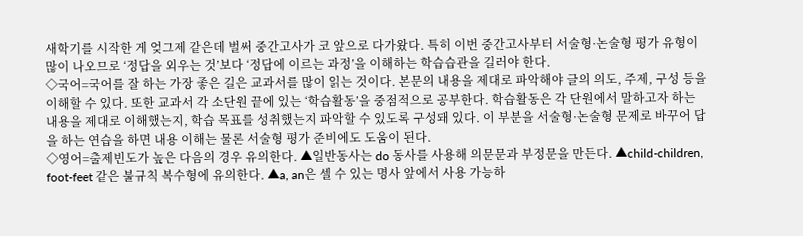새학기를 시작한 게 엊그제 같은데 벌써 중간고사가 코 앞으로 다가왔다. 특히 이번 중간고사부터 서술형·논술형 평가 유형이 많이 나오므로 ‘정답을 외우는 것’보다 ‘정답에 이르는 과정’을 이해하는 학습습관을 길러야 한다.
◇국어=국어를 잘 하는 가장 좋은 길은 교과서를 많이 읽는 것이다. 본문의 내용을 제대로 파악해야 글의 의도, 주제, 구성 등을 이해할 수 있다. 또한 교과서 각 소단원 끝에 있는 ‘학습활동’을 중점적으로 공부한다. 학습활동은 각 단원에서 말하고자 하는 내용을 제대로 이해했는지, 학습 목표를 성취했는지 파악할 수 있도록 구성돼 있다. 이 부분을 서술형·논술형 문제로 바꾸어 답을 하는 연습을 하면 내용 이해는 물론 서술형 평가 준비에도 도움이 된다.
◇영어=출제빈도가 높은 다음의 경우 유의한다. ▲일반동사는 do 동사를 사용해 의문문과 부정문을 만든다. ▲child-children, foot-feet 같은 불규칙 복수형에 유의한다. ▲a, an은 셀 수 있는 명사 앞에서 사용 가능하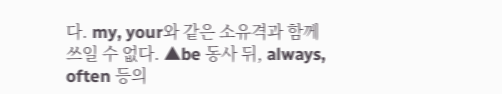다. my, your와 같은 소유격과 함께 쓰일 수 없다. ▲be 동사 뒤, always, often 등의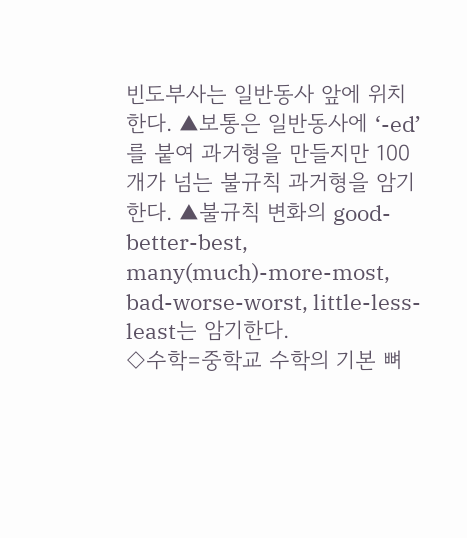빈도부사는 일반동사 앞에 위치한다. ▲보통은 일반동사에 ‘-ed’를 붙여 과거형을 만들지만 100개가 넘는 불규칙 과거형을 암기한다. ▲불규칙 변화의 good-better-best, many(much)-more-most, bad-worse-worst, little-less-least는 암기한다.
◇수학=중학교 수학의 기본 뼈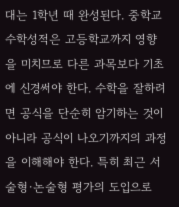대는 1학년 때 완성된다. 중학교 수학성적은 고등학교까지 영향을 미치므로 다른 과목보다 기초에 신경써야 한다. 수학을 잘하려면 공식을 단순히 암기하는 것이 아니라 공식이 나오기까지의 과정을 이해해야 한다. 특히 최근 서술형·논술형 평가의 도입으로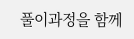풀이과정을 함께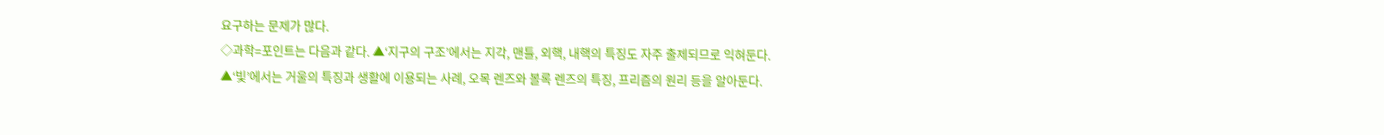요구하는 문제가 많다.
◇과학=포인트는 다음과 같다. ▲‘지구의 구조’에서는 지각, 맨틀, 외핵, 내핵의 특징도 자주 출제되므로 익혀둔다. ▲‘빛’에서는 거울의 특징과 생활에 이용되는 사례, 오목 렌즈와 볼록 렌즈의 특징, 프리즘의 원리 등을 알아둔다.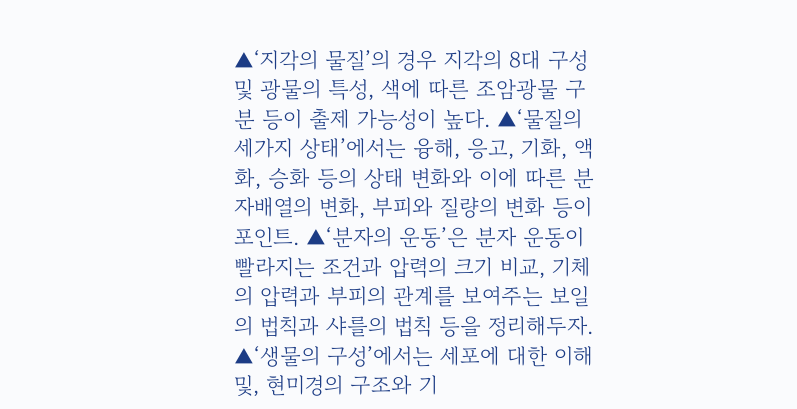▲‘지각의 물질’의 경우 지각의 8대 구성 및 광물의 특성, 색에 따른 조암광물 구분 등이 출제 가능성이 높다. ▲‘물질의 세가지 상태’에서는 융해, 응고, 기화, 액화, 승화 등의 상태 변화와 이에 따른 분자배열의 변화, 부피와 질량의 변화 등이 포인트. ▲‘분자의 운동’은 분자 운동이 빨라지는 조건과 압력의 크기 비교, 기체의 압력과 부피의 관계를 보여주는 보일의 법칙과 샤를의 법칙 등을 정리해두자. ▲‘생물의 구성’에서는 세포에 대한 이해 및, 현미경의 구조와 기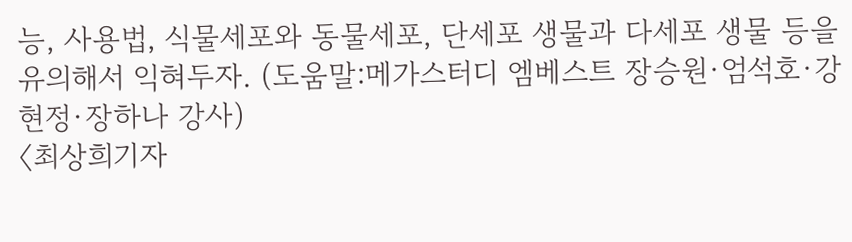능, 사용법, 식물세포와 동물세포, 단세포 생물과 다세포 생물 등을 유의해서 익혀두자. (도움말:메가스터디 엠베스트 장승원·엄석호·강현정·장하나 강사)
〈최상희기자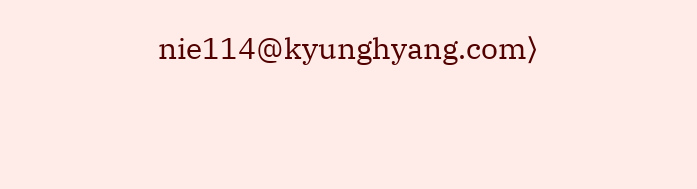nie114@kyunghyang.com〉